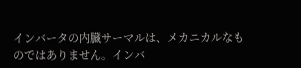インバータの内臓サーマルは、メカニカルなものではありません。インバ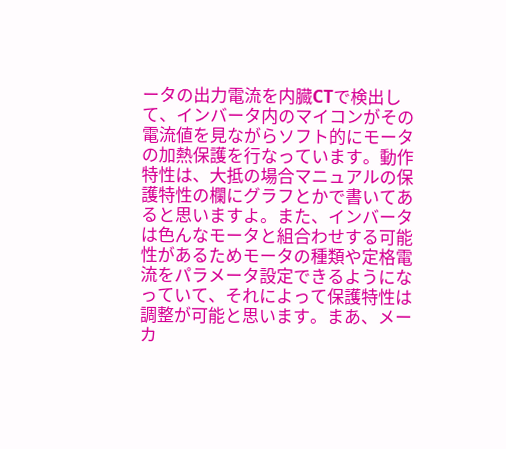ータの出力電流を内臓CTで検出して、インバータ内のマイコンがその電流値を見ながらソフト的にモータの加熱保護を行なっています。動作特性は、大抵の場合マニュアルの保護特性の欄にグラフとかで書いてあると思いますよ。また、インバータは色んなモータと組合わせする可能性があるためモータの種類や定格電流をパラメータ設定できるようになっていて、それによって保護特性は調整が可能と思います。まあ、メーカ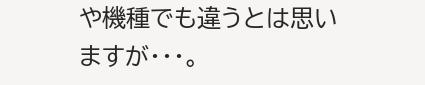や機種でも違うとは思いますが・・・。